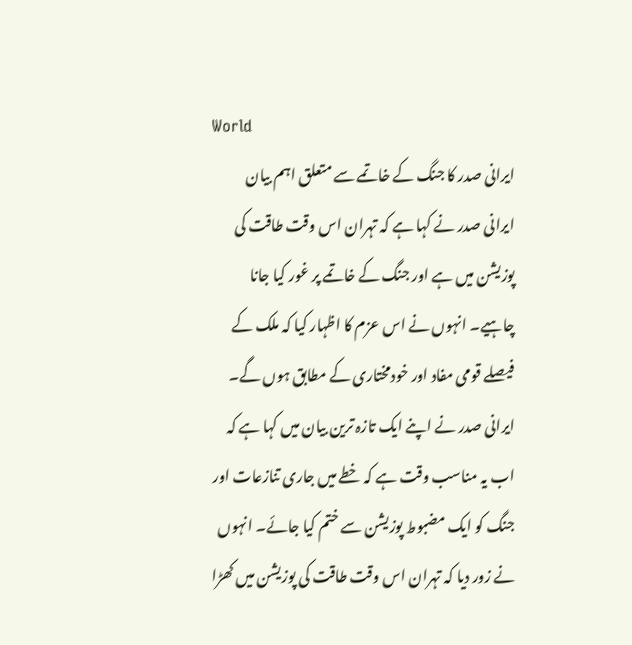World
ایرانی صدر کا جنگ کے خاتمے سے متعلق اہم بیان
ایرانی صدر نے کہا ہے کہ تہران اس وقت طاقت کی پوزیشن میں ہے اور جنگ کے خاتمے پر غور کیا جانا چاہیے۔ انہوں نے اس عزم کا اظہار کیا کہ ملک کے فیصلے قومی مفاد اور خودمختاری کے مطابق ہوں گے۔
ایرانی صدر نے اپنے ایک تازہ ترین بیان میں کہا ہے کہ اب یہ مناسب وقت ہے کہ خطے میں جاری تنازعات اور جنگ کو ایک مضبوط پوزیشن سے ختم کیا جائے۔ انہوں نے زور دیا کہ تہران اس وقت طاقت کی پوزیشن میں کھڑا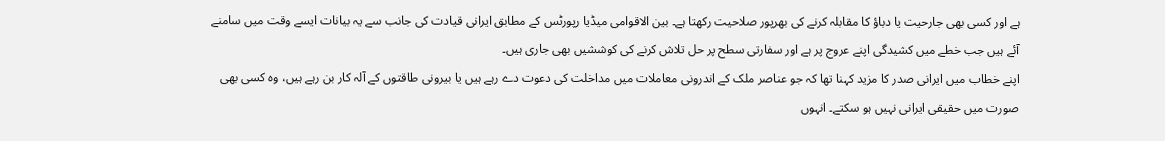ہے اور کسی بھی جارحیت یا دباؤ کا مقابلہ کرنے کی بھرپور صلاحیت رکھتا ہے۔ بین الاقوامی میڈیا رپورٹس کے مطابق ایرانی قیادت کی جانب سے یہ بیانات ایسے وقت میں سامنے آئے ہیں جب خطے میں کشیدگی اپنے عروج پر ہے اور سفارتی سطح پر حل تلاش کرنے کی کوششیں بھی جاری ہیں۔
اپنے خطاب میں ایرانی صدر کا مزید کہنا تھا کہ جو عناصر ملک کے اندرونی معاملات میں مداخلت کی دعوت دے رہے ہیں یا بیرونی طاقتوں کے آلہ کار بن رہے ہیں، وہ کسی بھی صورت میں حقیقی ایرانی نہیں ہو سکتے۔ انہوں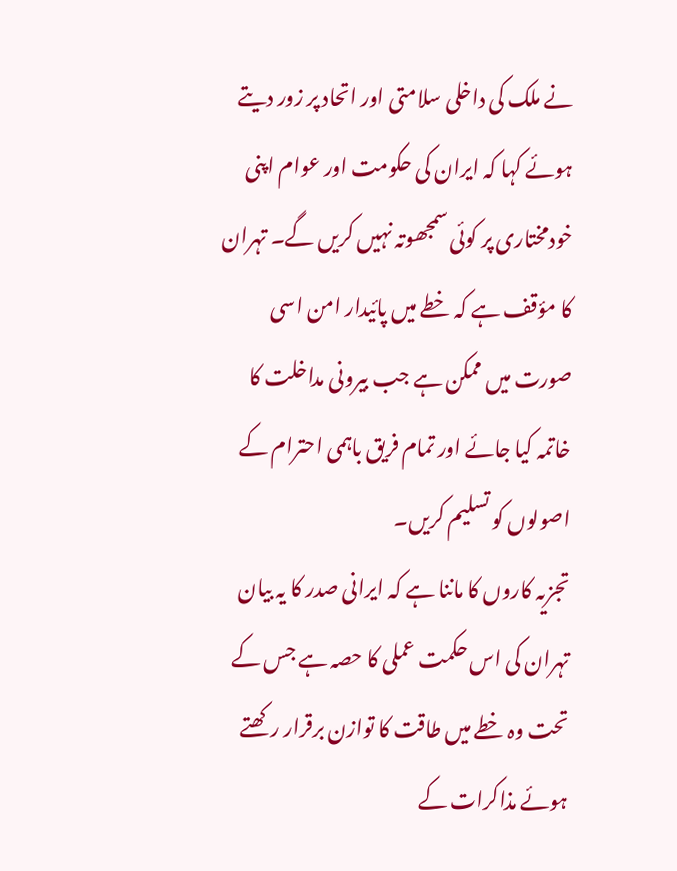نے ملک کی داخلی سلامتی اور اتحاد پر زور دیتے ہوئے کہا کہ ایران کی حکومت اور عوام اپنی خودمختاری پر کوئی سمجھوتہ نہیں کریں گے۔ تہران کا مؤقف ہے کہ خطے میں پائیدار امن اسی صورت میں ممکن ہے جب بیرونی مداخلت کا خاتمہ کیا جائے اور تمام فریق باہمی احترام کے اصولوں کو تسلیم کریں۔
تجزیہ کاروں کا ماننا ہے کہ ایرانی صدر کا یہ بیان تہران کی اس حکمت عملی کا حصہ ہے جس کے تحت وہ خطے میں طاقت کا توازن برقرار رکھتے ہوئے مذاکرات کے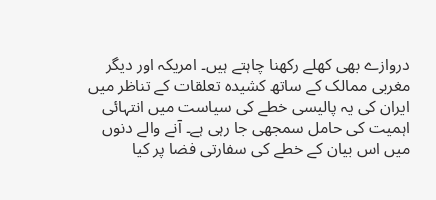دروازے بھی کھلے رکھنا چاہتے ہیں۔ امریکہ اور دیگر مغربی ممالک کے ساتھ کشیدہ تعلقات کے تناظر میں ایران کی یہ پالیسی خطے کی سیاست میں انتہائی اہمیت کی حامل سمجھی جا رہی ہے۔ آنے والے دنوں میں اس بیان کے خطے کی سفارتی فضا پر کیا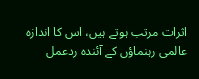اثرات مرتب ہوتے ہیں، اس کا اندازہ عالمی رہنماؤں کے آئندہ ردعمل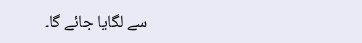سے لگایا جائے گا۔